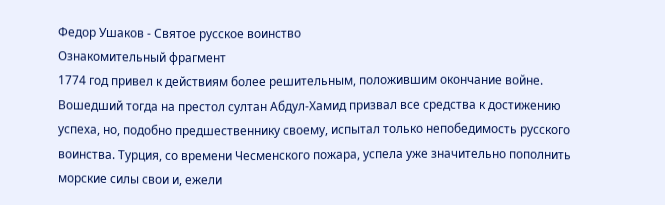Федор Ушаков - Святое русское воинство
Ознакомительный фрагмент
1774 год привел к действиям более решительным, положившим окончание войне. Вошедший тогда на престол султан Абдул-Хамид призвал все средства к достижению успеха, но, подобно предшественнику своему, испытал только непобедимость русского воинства. Турция, со времени Чесменского пожара, успела уже значительно пополнить морские силы свои и, ежели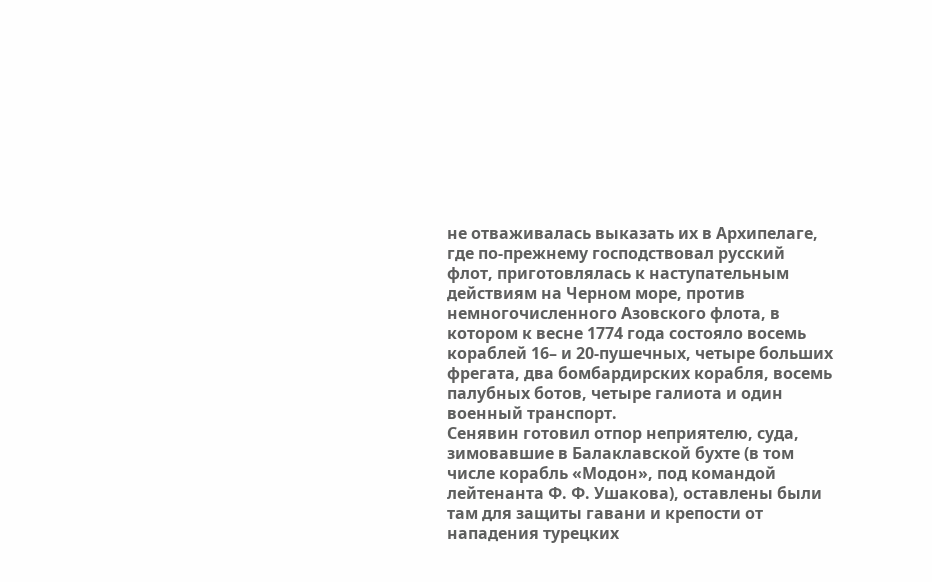не отваживалась выказать их в Архипелаге, где по-прежнему господствовал русский флот, приготовлялась к наступательным действиям на Черном море, против немногочисленного Азовского флота, в котором к весне 1774 года состояло восемь кораблей 16– и 20-пушечных, четыре больших фрегата, два бомбардирских корабля, восемь палубных ботов, четыре галиота и один военный транспорт.
Сенявин готовил отпор неприятелю, суда, зимовавшие в Балаклавской бухте (в том числе корабль «Модон», под командой лейтенанта Ф. Ф. Ушакова), оставлены были там для защиты гавани и крепости от нападения турецких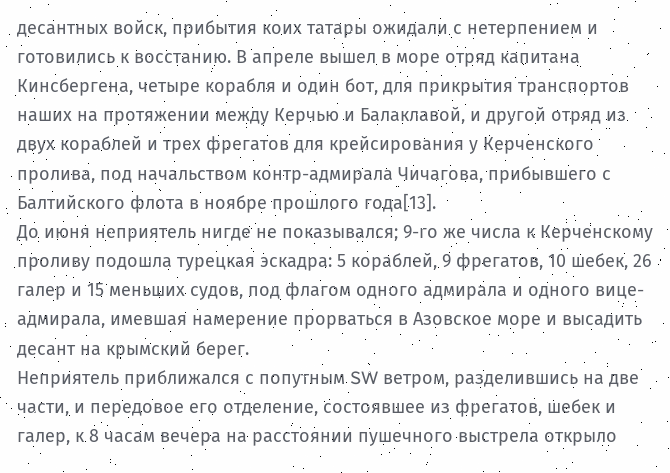десантных войск, прибытия коих татары ожидали с нетерпением и готовились к восстанию. В апреле вышел в море отряд капитана Кинсбергена, четыре корабля и один бот, для прикрытия транспортов наших на протяжении между Керчью и Балаклавой, и другой отряд из двух кораблей и трех фрегатов для крейсирования у Керченского пролива, под начальством контр-адмирала Чичагова, прибывшего с Балтийского флота в ноябре прошлого года[13].
До июня неприятель нигде не показывался; 9-го же числа к Керченскому проливу подошла турецкая эскадра: 5 кораблей, 9 фрегатов, 10 шебек, 26 галер и 15 меньших судов, под флагом одного адмирала и одного вице-адмирала, имевшая намерение прорваться в Азовское море и высадить десант на крымский берег.
Неприятель приближался с попутным SW ветром, разделившись на две части, и передовое его отделение, состоявшее из фрегатов, шебек и галер, к 8 часам вечера на расстоянии пушечного выстрела открыло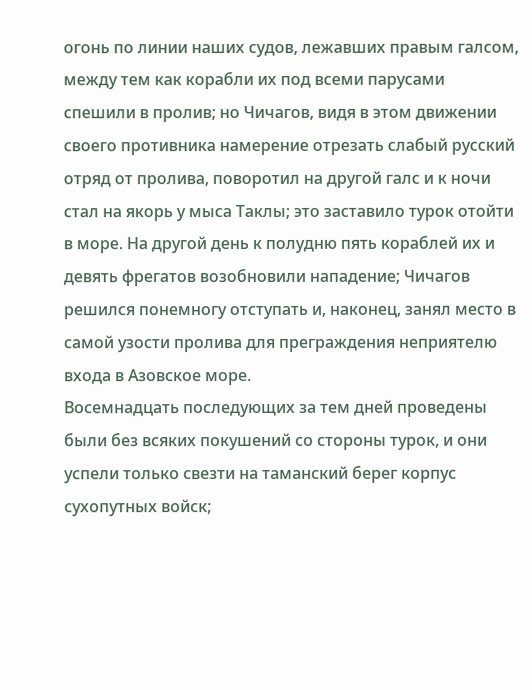огонь по линии наших судов, лежавших правым галсом, между тем как корабли их под всеми парусами спешили в пролив; но Чичагов, видя в этом движении своего противника намерение отрезать слабый русский отряд от пролива, поворотил на другой галс и к ночи стал на якорь у мыса Таклы; это заставило турок отойти в море. На другой день к полудню пять кораблей их и девять фрегатов возобновили нападение; Чичагов решился понемногу отступать и, наконец, занял место в самой узости пролива для преграждения неприятелю входа в Азовское море.
Восемнадцать последующих за тем дней проведены были без всяких покушений со стороны турок, и они успели только свезти на таманский берег корпус сухопутных войск;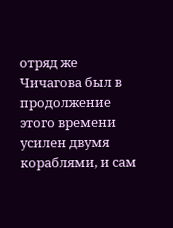отряд же Чичагова был в продолжение этого времени усилен двумя кораблями, и сам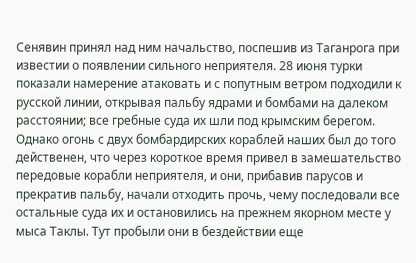Сенявин принял над ним начальство, поспешив из Таганрога при известии о появлении сильного неприятеля. 28 июня турки показали намерение атаковать и с попутным ветром подходили к русской линии, открывая пальбу ядрами и бомбами на далеком расстоянии; все гребные суда их шли под крымским берегом.
Однако огонь с двух бомбардирских кораблей наших был до того действенен, что через короткое время привел в замешательство передовые корабли неприятеля, и они, прибавив парусов и прекратив пальбу, начали отходить прочь, чему последовали все остальные суда их и остановились на прежнем якорном месте у мыса Таклы. Тут пробыли они в бездействии еще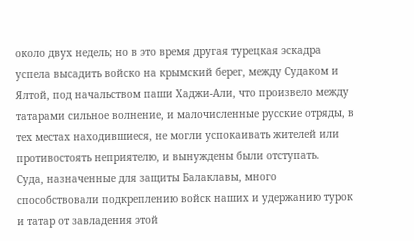около двух недель; но в это время другая турецкая эскадра успела высадить войско на крымский берег, между Судаком и Ялтой, под начальством паши Хаджи-Али, что произвело между татарами сильное волнение, и малочисленные русские отряды, в тех местах находившиеся, не могли успокаивать жителей или противостоять неприятелю, и вынуждены были отступать.
Суда, назначенные для защиты Балаклавы, много способствовали подкреплению войск наших и удержанию турок и татар от завладения этой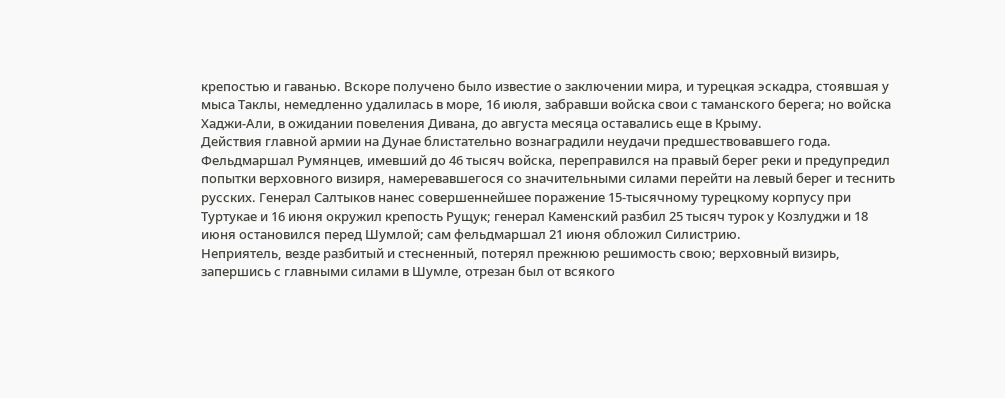крепостью и гаванью. Вскоре получено было известие о заключении мира, и турецкая эскадра, стоявшая у мыса Таклы, немедленно удалилась в море, 16 июля, забравши войска свои с таманского берега; но войска Хаджи-Али, в ожидании повеления Дивана, до августа месяца оставались еще в Крыму.
Действия главной армии на Дунае блистательно вознаградили неудачи предшествовавшего года. Фельдмаршал Румянцев, имевший до 46 тысяч войска, переправился на правый берег реки и предупредил попытки верховного визиря, намеревавшегося со значительными силами перейти на левый берег и теснить русских. Генерал Салтыков нанес совершеннейшее поражение 15-тысячному турецкому корпусу при Туртукае и 16 июня окружил крепость Рущук; генерал Каменский разбил 25 тысяч турок у Козлуджи и 18 июня остановился перед Шумлой; сам фельдмаршал 21 июня обложил Силистрию.
Неприятель, везде разбитый и стесненный, потерял прежнюю решимость свою; верховный визирь, запершись с главными силами в Шумле, отрезан был от всякого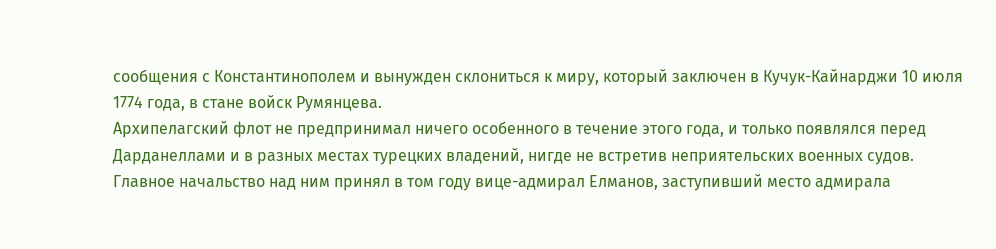сообщения с Константинополем и вынужден склониться к миру, который заключен в Кучук-Кайнарджи 10 июля 1774 года, в стане войск Румянцева.
Архипелагский флот не предпринимал ничего особенного в течение этого года, и только появлялся перед Дарданеллами и в разных местах турецких владений, нигде не встретив неприятельских военных судов. Главное начальство над ним принял в том году вице-адмирал Елманов, заступивший место адмирала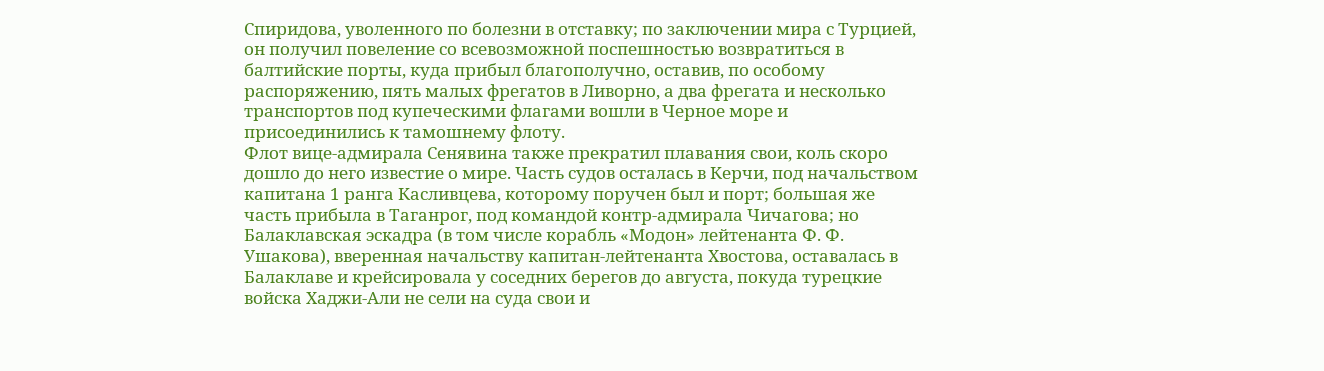Спиридова, уволенного по болезни в отставку; по заключении мира с Турцией, он получил повеление со всевозможной поспешностью возвратиться в балтийские порты, куда прибыл благополучно, оставив, по особому распоряжению, пять малых фрегатов в Ливорно, а два фрегата и несколько транспортов под купеческими флагами вошли в Черное море и присоединились к тамошнему флоту.
Флот вице-адмирала Сенявина также прекратил плавания свои, коль скоро дошло до него известие о мире. Часть судов осталась в Керчи, под начальством капитана 1 ранга Касливцева, которому поручен был и порт; большая же часть прибыла в Таганрог, под командой контр-адмирала Чичагова; но Балаклавская эскадра (в том числе корабль «Модон» лейтенанта Ф. Ф. Ушакова), вверенная начальству капитан-лейтенанта Хвостова, оставалась в Балаклаве и крейсировала у соседних берегов до августа, покуда турецкие войска Хаджи-Али не сели на суда свои и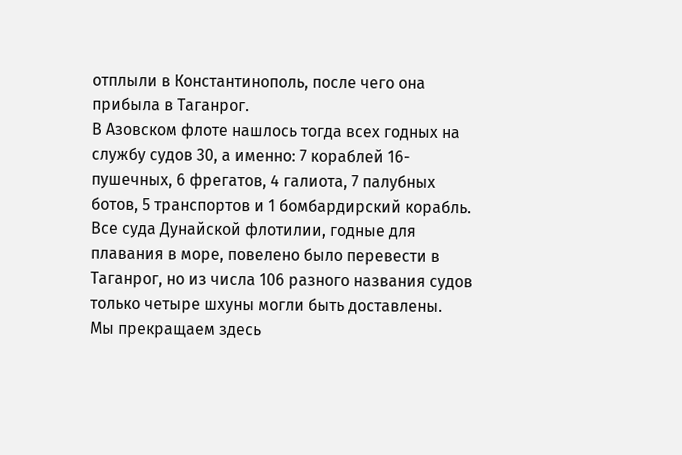отплыли в Константинополь, после чего она прибыла в Таганрог.
В Азовском флоте нашлось тогда всех годных на службу судов 30, а именно: 7 кораблей 16-пушечных, 6 фрегатов, 4 галиота, 7 палубных ботов, 5 транспортов и 1 бомбардирский корабль. Все суда Дунайской флотилии, годные для плавания в море, повелено было перевести в Таганрог, но из числа 106 разного названия судов только четыре шхуны могли быть доставлены.
Мы прекращаем здесь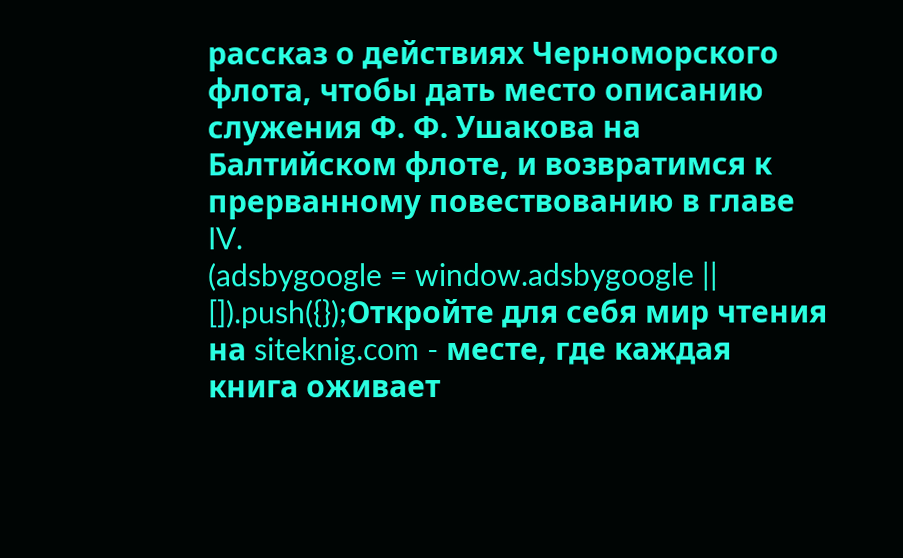рассказ о действиях Черноморского флота, чтобы дать место описанию служения Ф. Ф. Ушакова на Балтийском флоте, и возвратимся к прерванному повествованию в главе IV.
(adsbygoogle = window.adsbygoogle || []).push({});Откройте для себя мир чтения на siteknig.com - месте, где каждая книга оживает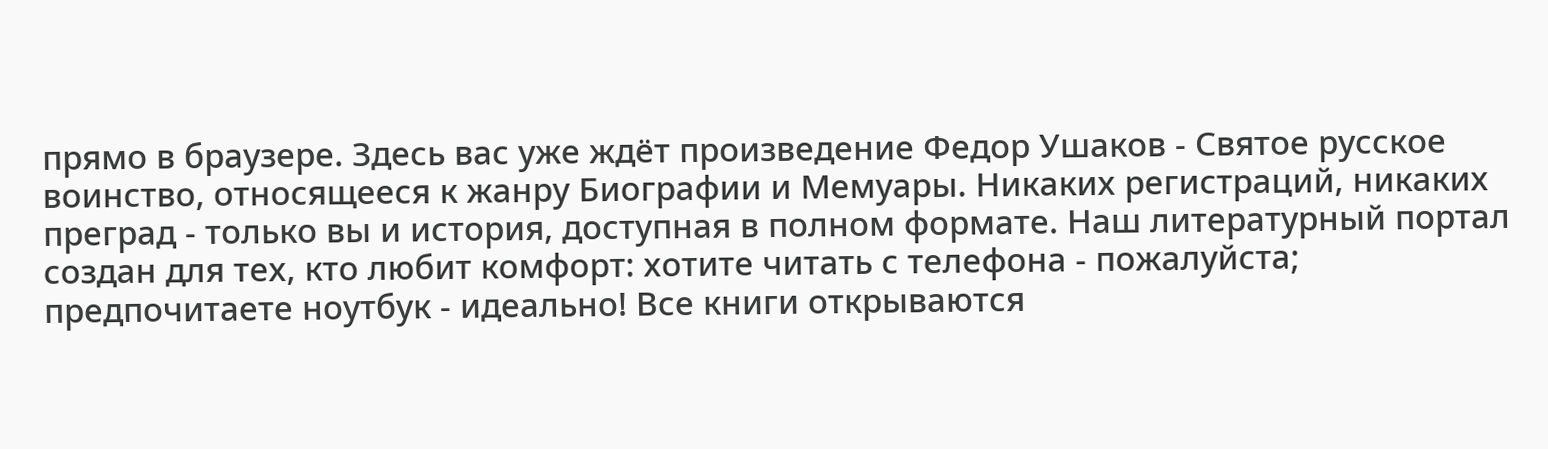прямо в браузере. Здесь вас уже ждёт произведение Федор Ушаков - Святое русское воинство, относящееся к жанру Биографии и Мемуары. Никаких регистраций, никаких преград - только вы и история, доступная в полном формате. Наш литературный портал создан для тех, кто любит комфорт: хотите читать с телефона - пожалуйста; предпочитаете ноутбук - идеально! Все книги открываются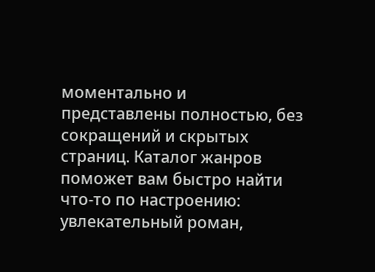моментально и представлены полностью, без сокращений и скрытых страниц. Каталог жанров поможет вам быстро найти что-то по настроению: увлекательный роман,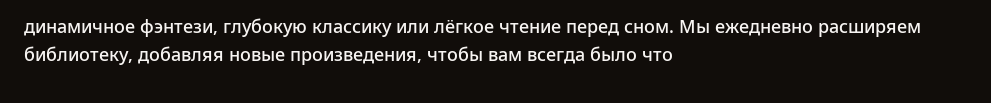динамичное фэнтези, глубокую классику или лёгкое чтение перед сном. Мы ежедневно расширяем библиотеку, добавляя новые произведения, чтобы вам всегда было что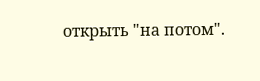открыть "на потом".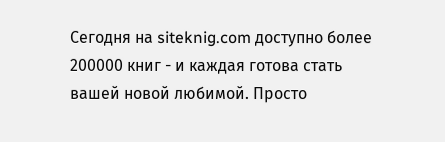Сегодня на siteknig.com доступно более 200000 книг - и каждая готова стать вашей новой любимой. Просто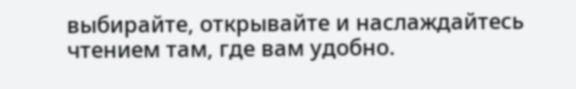выбирайте, открывайте и наслаждайтесь чтением там, где вам удобно.